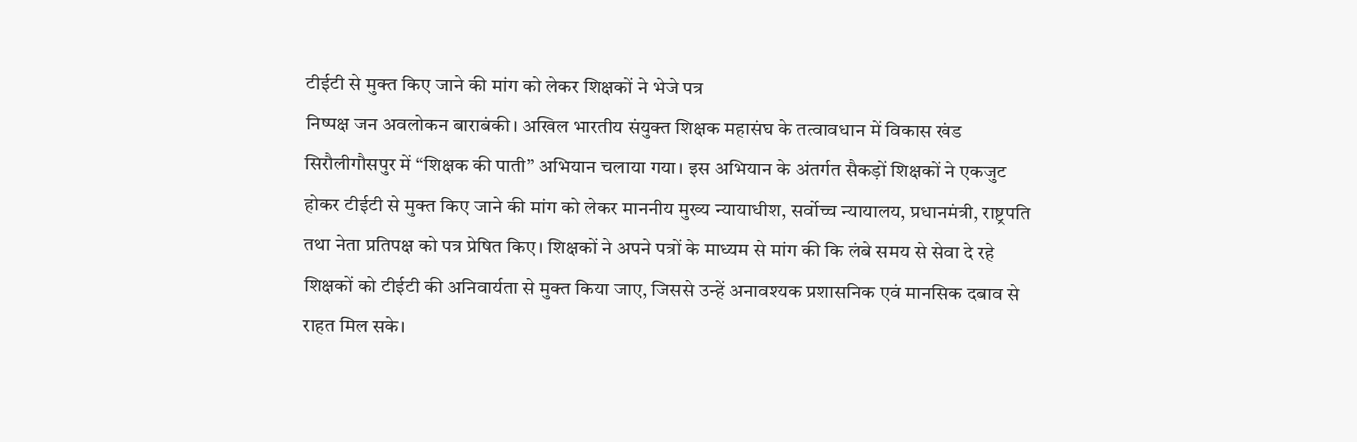टीईटी से मुक्त किए जाने की मांग को लेकर शिक्षकों ने भेजे पत्र
निष्पक्ष जन अवलोकन बाराबंकी। अखिल भारतीय संयुक्त शिक्षक महासंघ के तत्वावधान में विकास खंड सिरौलीगौसपुर में “शिक्षक की पाती” अभियान चलाया गया। इस अभियान के अंतर्गत सैकड़ों शिक्षकों ने एकजुट होकर टीईटी से मुक्त किए जाने की मांग को लेकर माननीय मुख्य न्यायाधीश, सर्वोच्च न्यायालय, प्रधानमंत्री, राष्ट्रपति तथा नेता प्रतिपक्ष को पत्र प्रेषित किए। शिक्षकों ने अपने पत्रों के माध्यम से मांग की कि लंबे समय से सेवा दे रहे शिक्षकों को टीईटी की अनिवार्यता से मुक्त किया जाए, जिससे उन्हें अनावश्यक प्रशासनिक एवं मानसिक दबाव से राहत मिल सके।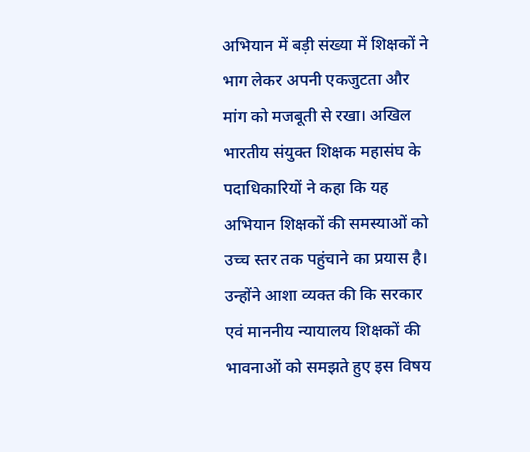अभियान में बड़ी संख्या में शिक्षकों ने भाग लेकर अपनी एकजुटता और मांग को मजबूती से रखा। अखिल भारतीय संयुक्त शिक्षक महासंघ के पदाधिकारियों ने कहा कि यह अभियान शिक्षकों की समस्याओं को उच्च स्तर तक पहुंचाने का प्रयास है। उन्होंने आशा व्यक्त की कि सरकार एवं माननीय न्यायालय शिक्षकों की भावनाओं को समझते हुए इस विषय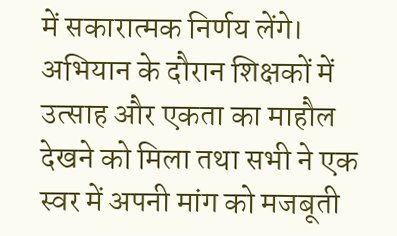में सकारात्मक निर्णय लेंगे। अभियान के दौरान शिक्षकों में उत्साह और एकता का माहौल देखने को मिला तथा सभी ने एक स्वर में अपनी मांग को मजबूती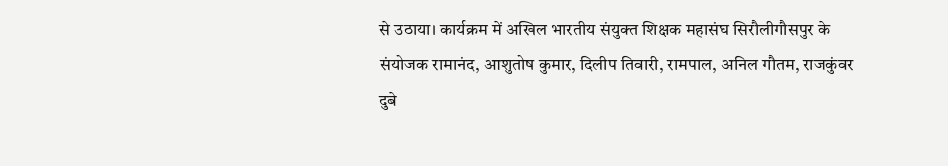से उठाया। कार्यक्रम में अखिल भारतीय संयुक्त शिक्षक महासंघ सिरौलीगौसपुर के संयोजक रामानंद, आशुतोष कुमार, दिलीप तिवारी, रामपाल, अनिल गौतम, राजकुंवर दुबे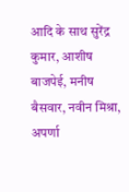आदि के साथ सुरेंद्र कुमार, आशीष बाजपेई, मनीष बैसवार, नवीन मिश्रा, अपर्णा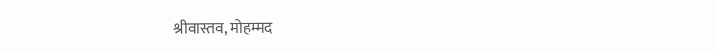श्रीवास्तव, मोहम्मद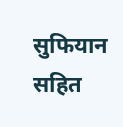सुफियान सहित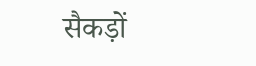सैकड़ों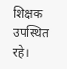शिक्षक उपस्थित रहे।